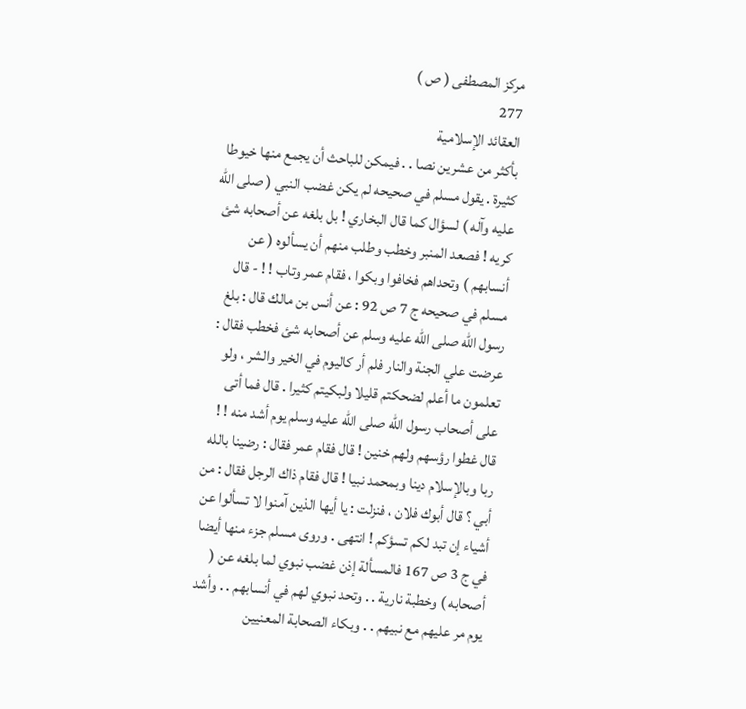مركز المصطفى ( ص )
277
العقائد الإسلامية
بأكثر من عشرين نصا . . فيمكن للباحث أن يجمع منها خيوطا كثيرة . يقول مسلم في صحيحه لم يكن غضب النبي ( صلى الله عليه وآله ) لسؤال كما قال البخاري ! بل بلغه عن أصحابه شئ كريه ! فصعد المنبر وخطب وطلب منهم أن يسألوه ( عن أنسابهم ) وتحداهم فخافوا وبكوا ، فقام عمر وتاب ! ! - قال مسلم في صحيحه ج 7 ص 92 : عن أنس بن مالك قال : بلغ رسول الله صلى الله عليه وسلم عن أصحابه شئ فخطب فقال : عرضت علي الجنة والنار فلم أر كاليوم في الخير والشر ، ولو تعلمون ما أعلم لضحكتم قليلا ولبكيتم كثيرا . قال فما أتى على أصحاب رسول الله صلى الله عليه وسلم يوم أشد منه ! ! قال غطوا رؤسهم ولهم خنين ! قال فقام عمر فقال : رضينا بالله ربا وبالإسلام دينا وبمحمد نبيا ! قال فقام ذاك الرجل فقال : من أبي ؟ قال أبوك فلان ، فنزلت : يا أيها الذين آمنوا لا تسألوا عن أشياء إن تبد لكم تسؤكم ! انتهى . وروى مسلم جزء منها أيضا في ج 3 ص 167 فالمسألة إذن غضب نبوي لما بلغه عن ( أصحابه ) وخطبة نارية . . وتحد نبوي لهم في أنسابهم . . وأشد يوم مر عليهم مع نبيهم . . وبكاء الصحابة المعنيين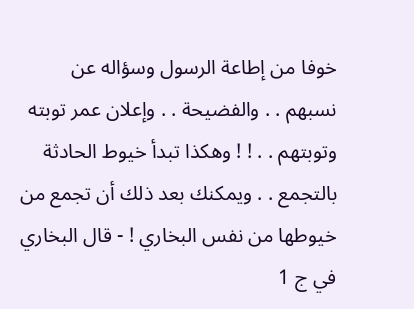خوفا من إطاعة الرسول وسؤاله عن نسبهم . . والفضيحة . . وإعلان عمر توبته وتوبتهم . . ! ! وهكذا تبدأ خيوط الحادثة بالتجمع . . ويمكنك بعد ذلك أن تجمع من خيوطها من نفس البخاري ! - قال البخاري في ج 1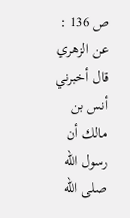ص 136 : عن الزهري قال أخبرني أنس بن مالك أن رسول الله صلى الله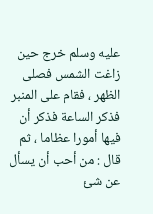عليه وسلم خرج حين زاغت الشمس فصلى الظهر ، فقام على المنبر فذكر الساعة فذكر أن فيها أمورا عظاما ، ثم قال : من أحب أن يسأل عن شئ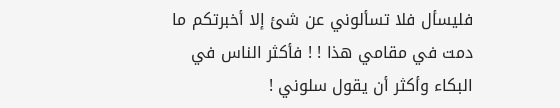فليسأل فلا تسألوني عن شئ إلا أخبرتكم ما دمت في مقامي هذا ! ! فأكثر الناس في البكاء وأكثر أن يقول سلوني !